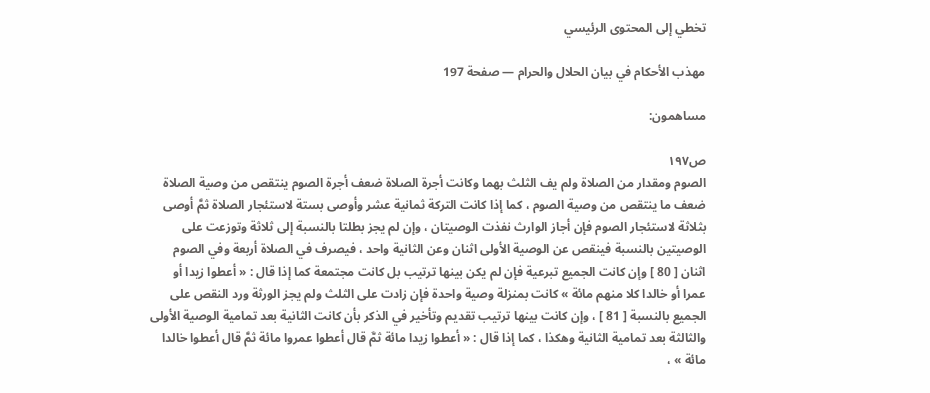تخطي إلى المحتوى الرئيسي

مهذب الأحكام في بيان الحلال والحرام — صفحة 197

مساهمون:

ص١٩٧
الصوم ومقدار من الصلاة ولم يف الثلث بهما وكانت أجرة الصلاة ضعف أجرة الصوم ينتقص من وصية الصلاة ضعف ما ينتقص من وصية الصوم ، كما إذا كانت التركة ثمانية عشر وأوصى بستة لاستئجار الصلاة ثمَّ أوصى بثلاثة لاستئجار الصوم فإن أجاز الوارث نفذت الوصيتان ، وإن لم يجز بطلتا بالنسبة إلى ثلاثة وتوزعت على الوصيتين بالنسبة فينقص عن الوصية الأولى اثنان وعن الثانية واحد ، فيصرف في الصلاة أربعة وفي الصوم اثنان [ 80 ] وإن كانت الجميع تبرعية فإن لم يكن بينها ترتيب بل كانت مجتمعة كما إذا قال : « أعطوا زيدا أو عمرا أو خالدا كلا منهم مائة » كانت بمنزلة وصية واحدة فإن زادت على الثلث ولم يجز الورثة ورد النقص على الجميع بالنسبة [ 81 ] ، وإن كانت بينها ترتيب تقديم وتأخير في الذكر بأن كانت الثانية بعد تمامية الوصية الأولى والثالثة بعد تمامية الثانية وهكذا ، كما إذا قال : « أعطوا زيدا مائة ثمَّ قال أعطوا عمروا مائة ثمَّ قال أعطوا خالدا مائة » ،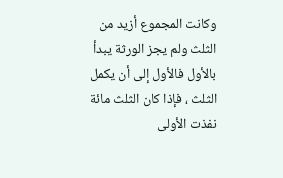وكانت المجموع أزيد من الثلث ولم يجز الورثة يبدأ بالأول فالأول إلى أن يكمل الثلث ، فإذا كان الثلث مائة نفذت الأولى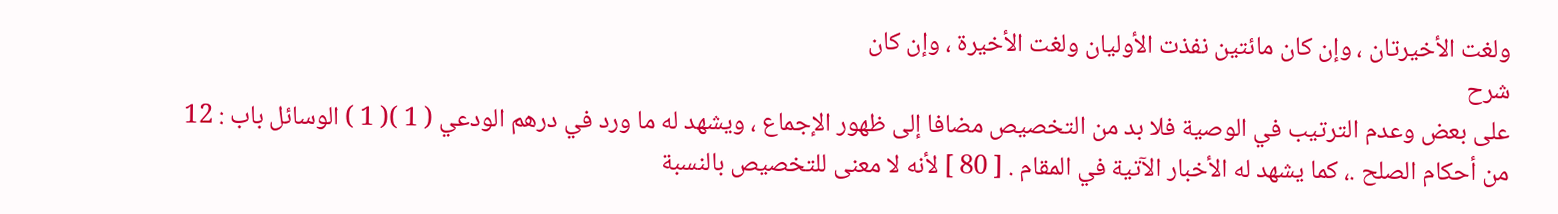ولغت الأخيرتان ، وإن كان مائتين نفذت الأوليان ولغت الأخيرة ، وإن كان
شرح
على بعض وعدم الترتيب في الوصية فلا بد من التخصيص مضافا إلى ظهور الإجماع ، ويشهد له ما ورد في درهم الودعي ( 1 )( 1 ) الوسائل باب : 12 من أحكام الصلح .، كما يشهد له الأخبار الآتية في المقام . [ 80 ] لأنه لا معنى للتخصيص بالنسبة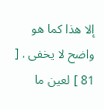إلا هذا كما هو واضح لا يخفى . [ 81 ] لعين ما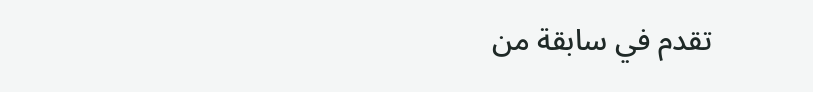تقدم في سابقة من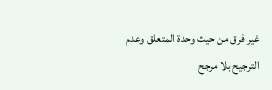غير فرق من حيث وحدة المتعلق وعدم الترجيح بلا مرجح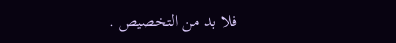فلا بد من التخصيص .